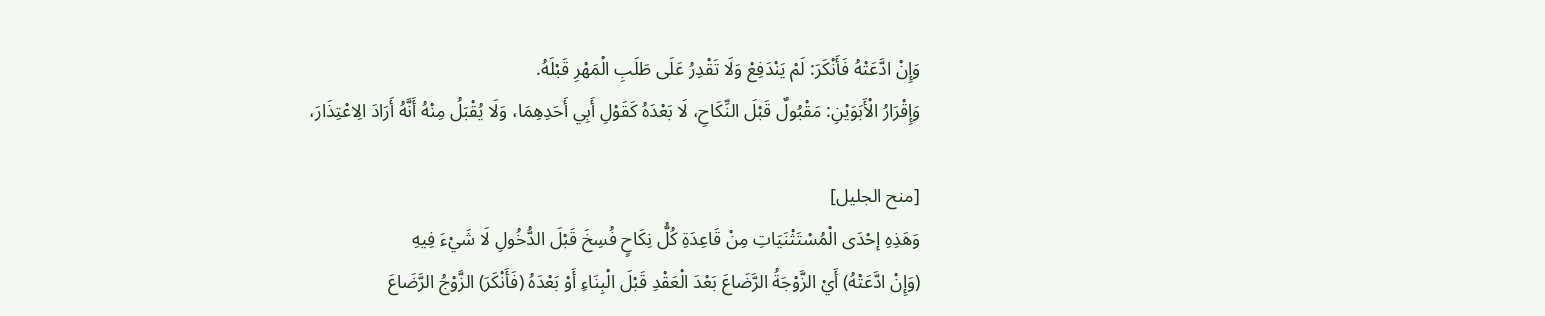وَإِنْ ادَّعَتْهُ فَأَنْكَرَ: لَمْ يَنْدَفِعْ وَلَا تَقْدِرُ عَلَى طَلَبِ الْمَهْرِ قَبْلَهُ.
وَإِقْرَارُ الْأَبَوَيْنِ: مَقْبُولٌ قَبْلَ النِّكَاحِ، لَا بَعْدَهُ كَقَوْلِ أَبِي أَحَدِهِمَا، وَلَا يُقْبَلُ مِنْهُ أَنَّهُ أَرَادَ الِاعْتِذَارَ،

[منح الجليل]
وَهَذِهِ إحْدَى الْمُسْتَثْنَيَاتِ مِنْ قَاعِدَةِ كُلُّ نِكَاحٍ فُسِخَ قَبْلَ الدُّخُولِ لَا شَيْءَ فِيهِ
(وَإِنْ ادَّعَتْهُ) أَيْ الزَّوْجَةُ الرَّضَاعَ بَعْدَ الْعَقْدِ قَبْلَ الْبِنَاءِ أَوْ بَعْدَهُ (فَأَنْكَرَ) الزَّوْجُ الرَّضَاعَ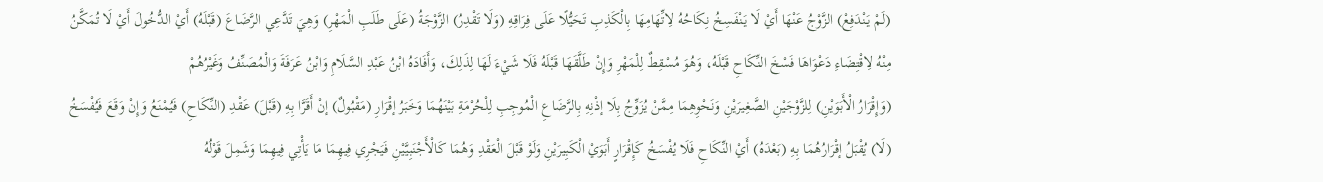(لَمْ يَنْدَفِعْ) الزَّوْجُ عَنْهَا أَيْ لَا يَنْفَسِخُ نِكَاحُهُ لِاتِّهَامِهَا بِالْكَذِبِ تَحَيُّلًا عَلَى فِرَاقِهِ (وَلَا تَقْدِرُ) الزَّوْجَةُ (عَلَى طَلَبِ الْمَهْرِ) وَهِيَ تَدَّعِي الرَّضَاعَ (قَبْلَهُ) أَيْ الدُّخُولَ أَيْ لَا تُمَكَّنُ مِنْهُ لِاقْتِضَاءِ دَعْوَاهَا فَسْخَ النِّكَاحِ قَبْلَهُ، وَهُوَ مُسْقِطٌ لِلْمَهْرِ وَإِنْ طَلَّقَهَا قَبْلَهُ فَلَا شَيْءَ لَهَا لِذَلِكَ، وَأَفَادَهُ ابْنُ عَبْدِ السَّلَامِ وَابْنُ عَرَفَةَ وَالْمُصَنِّفُ وَغَيْرُهُمْ
(وَإِقْرَارُ الْأَبَوَيْنِ) لِلزَّوْجَيْنِ الصَّغِيرَيْنِ وَنَحْوِهِمَا مِمَّنْ يُزَوِّجُ بِلَا إذْنِهِ بِالرَّضَاعِ الْمُوجِبِ لِلْحُرْمَةِ بَيْنَهُمَا وَخَبَرُ إقْرَارِ (مَقْبُولٌ) إنْ أَقَرَّا بِهِ (قَبْلَ) عَقْدِ (النِّكَاحِ) فَيُمْنَعُ وَإِنْ وَقَعَ فَيُفْسَخُ (لَا) يُقْبَلُ إقْرَارُهُمَا بِهِ (بَعْدَهُ) أَيْ النِّكَاحِ فَلَا يُفْسَخُ كَإِقْرَارٍ أَبَوَيْ الْكَبِيرَيْنِ وَلَوْ قَبْلَ الْعَقْدِ وَهُمَا كَالْأَجْنَبِيَّيْنِ فَيَجْرِي فِيهِمَا مَا يَأْتِي فِيهِمَا وَشَمِلَ قَوْلُهُ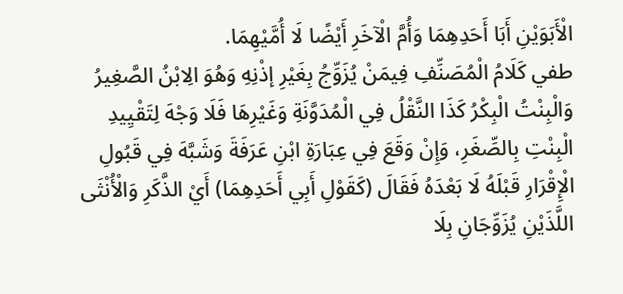الْأَبَوَيْنِ أَبَا أَحَدِهِمَا وَأُمَّ الْآخَرِ أَيْضًا لَا أُمَّيْهِمَا.
طفي كَلَامُ الْمُصَنِّفِ فِيمَنْ يُزَوِّجُ بِغَيْرِ إذْنِهِ وَهُوَ الِابْنُ الصَّغِيرُ وَالْبِنْتُ الْبِكْرُ كَذَا النَّقْلُ فِي الْمُدَوَّنَةِ وَغَيْرِهَا فَلَا وَجْهَ لِتَقْيِيدِ الْبِنْتِ بِالصِّغَرِ، وَإِنْ وَقَعَ فِي عِبَارَةِ ابْنِ عَرَفَةَ وَشَبَّهَ فِي قَبُولِ الْإِقْرَارِ قَبْلَهُ لَا بَعْدَهُ فَقَالَ (كَقَوْلِ أَبِي أَحَدِهِمَا) أَيْ الذَّكَرِ وَالْأُنْثَى اللَّذَيْنِ يُزَوِّجَانِ بِلَا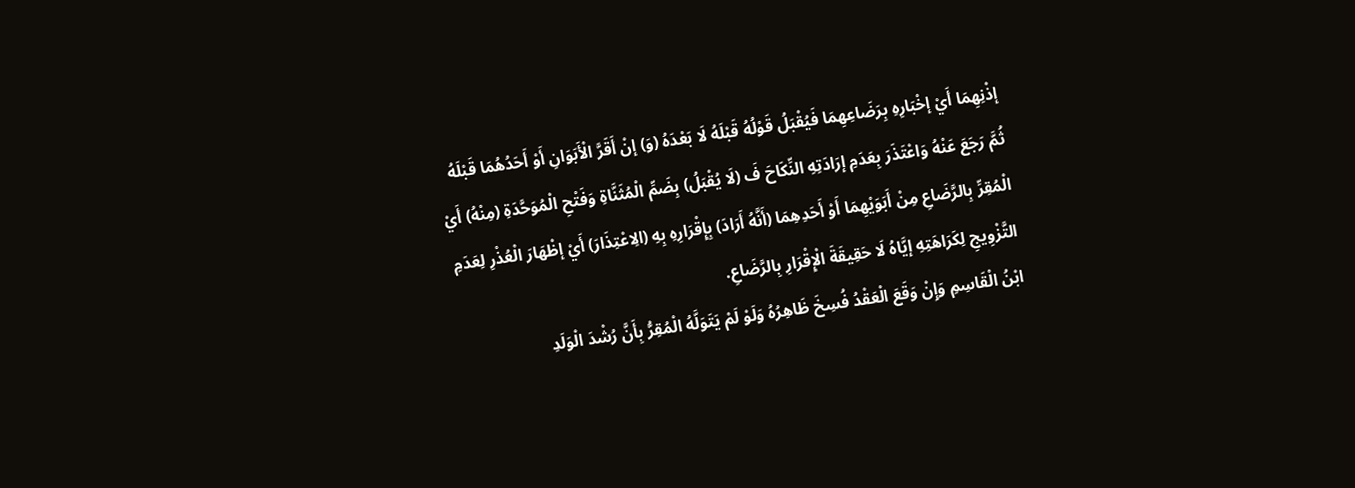إذْنِهِمَا أَيْ إخْبَارِهِ بِرَضَاعِهِمَا فَيُقْبَلُ قَوْلُهُ قَبْلَهُ لَا بَعْدَهُ (وَ) إنْ أَقَرَّ الْأَبَوَانِ أَوْ أَحَدُهُمَا قَبْلَهُ ثُمَّ رَجَعَ عَنْهُ وَاعْتَذَرَ بِعَدَمِ إرَادَتِهِ النِّكَاحَ فَ (لَا يُقْبَلُ) بِضَمِّ الْمُثَنَّاةِ وَفَتْحِ الْمُوَحَّدَةِ (مِنْهُ) أَيْ الْمُقِرِّ بِالرَّضَاعِ مِنْ أَبَوَيْهِمَا أَوْ أَحَدِهِمَا (أَنَّهُ أَرَادَ) بِإِقْرَارِهِ بِهِ (الِاعْتِذَارَ) أَيْ إظْهَارَ الْعُذْرِ لِعَدَمِ التَّزْوِيجِ لِكَرَاهَتِهِ إيَّاهُ لَا حَقِيقَةَ الْإِقْرَارِ بِالرَّضَاعِ.
ابْنُ الْقَاسِمِ وَإِنْ وَقَعَ الْعَقْدُ فُسِخَ ظَاهِرُهُ وَلَوْ لَمْ يَتَوَلَّهُ الْمُقِرُّ بِأَنَّ رُشْدَ الْوَلَدِ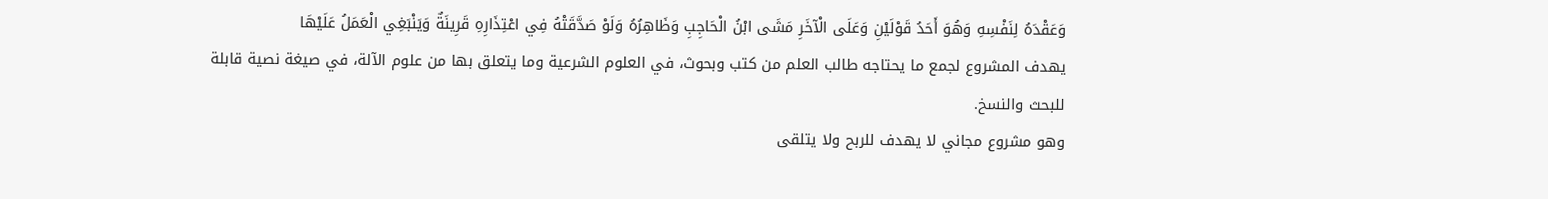وَعَقْدَهُ لِنَفْسِهِ وَهُوَ أَحَدُ قَوْلَيْنِ وَعَلَى الْآخَرِ مَشَى ابْنُ الْحَاجِبِ وَظَاهِرُهُ وَلَوْ صَدَّقَتْهُ فِي اعْتِذَارِهِ قَرِينَةٌ وَيَنْبَغِي الْعَمَلُ عَلَيْهَا
يهدف المشروع لجمع ما يحتاجه طالب العلم من كتب وبحوث، في العلوم الشرعية وما يتعلق بها من علوم الآلة، في صيغة نصية قابلة للبحث والنسخ.
وهو مشروع مجاني لا يهدف للربح ولا يتلقى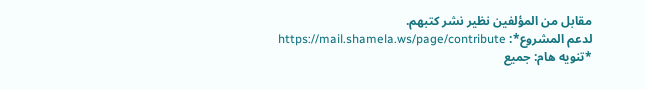مقابل من المؤلفين نظير نشر كتبهم.
لدعم المشروع*: https://mail.shamela.ws/page/contribute
*تنويه هام: جميع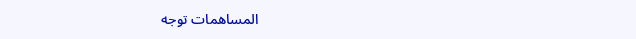المساهمات توجه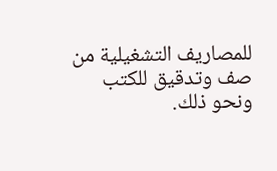للمصاريف التشغيلية من صف وتدقيق للكتب ونحو ذلك.